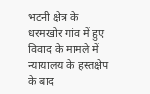भटनी क्षेत्र के धरमखोर गांव में हुए विवाद के मामले में न्यायालय के हस्तक्षेप के बाद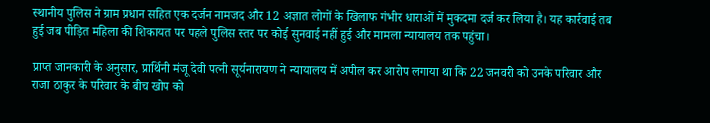स्थानीय पुलिस ने ग्राम प्रधान सहित एक दर्जन नामजद और 12 अज्ञात लोगों के खिलाफ गंभीर धाराओं में मुकदमा दर्ज कर लिया है। यह कार्रवाई तब हुई जब पीड़ित महिला की शिकायत पर पहले पुलिस स्तर पर कोई सुनवाई नहीं हुई और मामला न्यायालय तक पहुंचा।

प्राप्त जानकारी के अनुसार, प्रार्थिनी मंजू देवी पत्नी सूर्यनारायण ने न्यायालय में अपील कर आरोप लगाया था कि 22 जनवरी को उनके परिवार और राजा ठाकुर के परिवार के बीच खोप को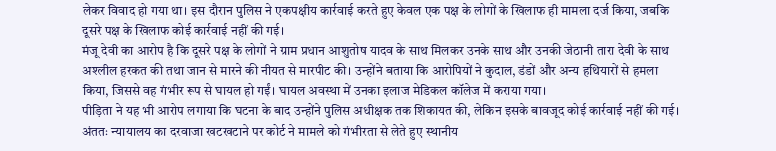लेकर विवाद हो गया था। इस दौरान पुलिस ने एकपक्षीय कार्रवाई करते हुए केवल एक पक्ष के लोगों के खिलाफ ही मामला दर्ज किया, जबकि दूसरे पक्ष के खिलाफ कोई कार्रवाई नहीं की गई।
मंजू देवी का आरोप है कि दूसरे पक्ष के लोगों ने ग्राम प्रधान आशुतोष यादव के साथ मिलकर उनके साथ और उनकी जेठानी तारा देवी के साथ अश्लील हरकत की तथा जान से मारने की नीयत से मारपीट की। उन्होंने बताया कि आरोपियों ने कुदाल, डंडों और अन्य हथियारों से हमला किया, जिससे वह गंभीर रूप से घायल हो गईं। घायल अवस्था में उनका इलाज मेडिकल कॉलेज में कराया गया।
पीड़िता ने यह भी आरोप लगाया कि घटना के बाद उन्होंने पुलिस अधीक्षक तक शिकायत की, लेकिन इसके बावजूद कोई कार्रवाई नहीं की गई। अंततः न्यायालय का दरवाजा खटखटाने पर कोर्ट ने मामले को गंभीरता से लेते हुए स्थानीय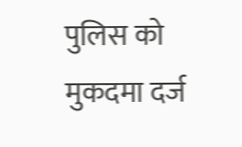पुलिस को मुकदमा दर्ज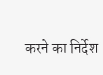करने का निर्देश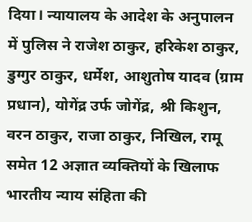दिया। न्यायालय के आदेश के अनुपालन में पुलिस ने राजेश ठाकुर, हरिकेश ठाकुर, डुग्गुर ठाकुर, धर्मेश, आशुतोष यादव (ग्राम प्रधान), योगेंद्र उर्फ जोगेंद्र, श्री किशुन, वरन ठाकुर, राजा ठाकुर, निखिल, रामू समेत 12 अज्ञात व्यक्तियों के खिलाफ भारतीय न्याय संहिता की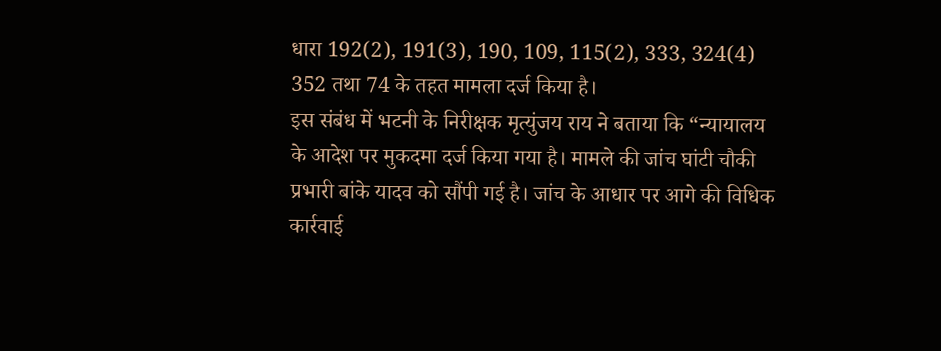धारा 192(2), 191(3), 190, 109, 115(2), 333, 324(4) 352 तथा 74 के तहत मामला दर्ज किया है।
इस संबंध में भटनी के निरीक्षक मृत्युंजय राय ने बताया कि “न्यायालय के आदेश पर मुकदमा दर्ज किया गया है। मामले की जांच घांटी चौकी प्रभारी बांके यादव को सौंपी गई है। जांच के आधार पर आगे की विधिक कार्रवाई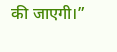की जाएगी।”